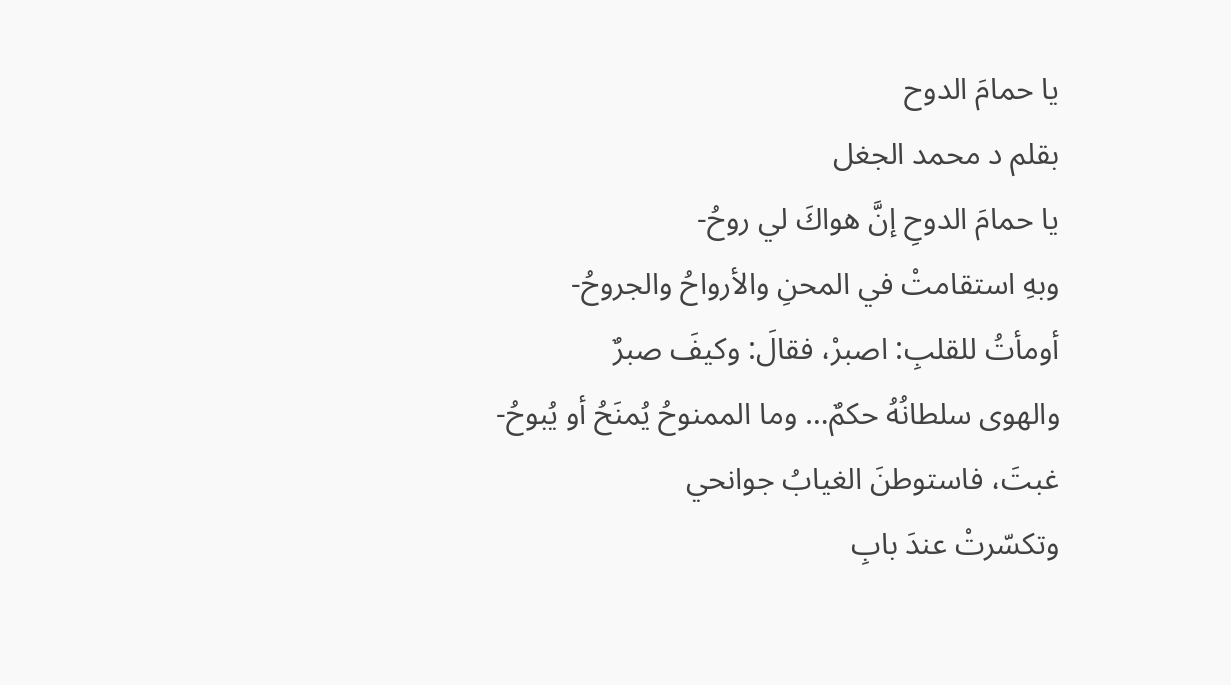يا حمامَ الدوح
بقلم د محمد الجغل
يا حمامَ الدوحِ إنَّ هواكَ لي روحُ-
وبهِ استقامتْ في المحنِ والأرواحُ والجروحُ-
أومأتُ للقلبِ: اصبرْ، فقالَ: وكيفَ صبرٌ
والهوى سلطانُهُ حكمٌ… وما الممنوحُ يُمنَحُ أو يُبوحُ-
غبتَ، فاستوطنَ الغيابُ جوانحي
وتكسّرتْ عندَ بابِ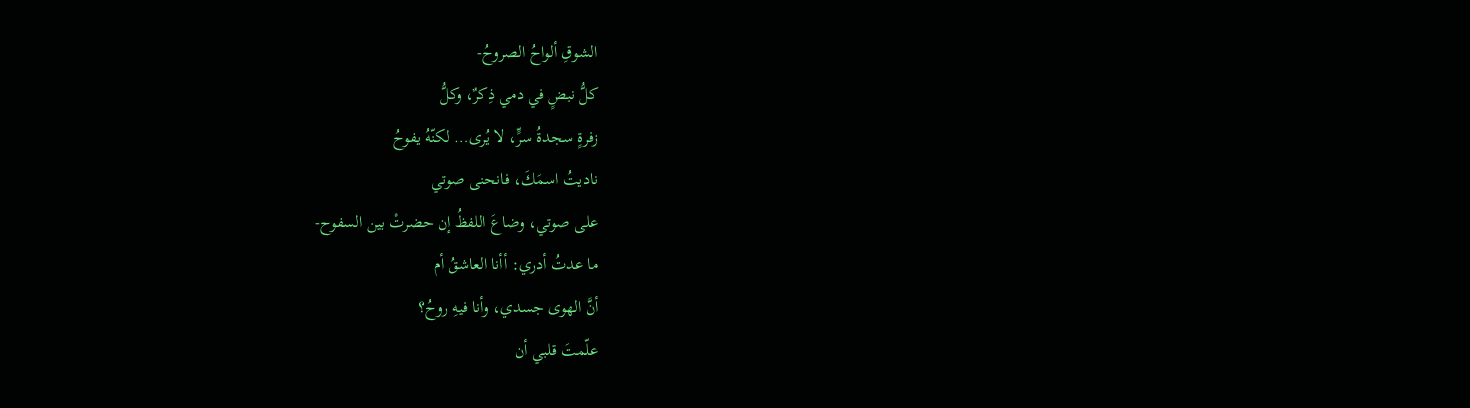الشوقِ ألواحُ الصروحُ-
كلُّ نبضٍ في دمي ذِكرٌ، وكلُّ
زفرةٍ سجدةُ سرٍّ، لا يُرى… لكنّهُ يفوحُ
ناديتُ اسمَكَ، فانحنى صوتي
على صوتي، وضاعَ اللفظُ إن حضرتْ بين السفوح-
ما عدتُ أدري: أأنا العاشقُ أم
أنَّ الهوى جسدي، وأنا فيهِ روحُ؟
علّمتَ قلبي أن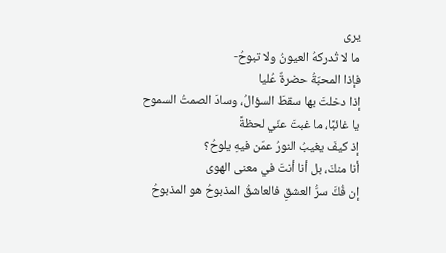يرى
ما لا تُدركهُ العيونُ ولا تبوحُ-
فإذا المحبّةُ حضرةٌ عُليا
إذا دخلتَ بها سقطَ السؤالُ، وسادَ الصمتُ السموح
يا غائبًا، ما غبتَ عنّي لحظةً
إذ كيفَ يغيبُ النورُ عمّن فيهِ يلوحُ؟
أنا منكَ، بل أنا أنتَ في معنى الهوى
إن فُكَّ سرُّ العشقِ فالعاشقُ المذبوحُ هو المذبوحُ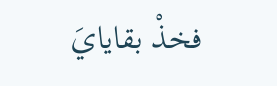فخذْ بقايايَ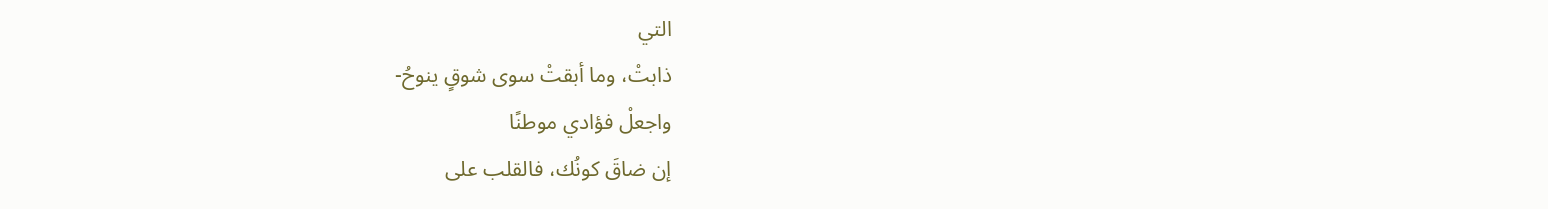التي
ذابتْ، وما أبقتْ سوى شوقٍ ينوحُ-
واجعلْ فؤادي موطنًا
إن ضاقَ كونُك، فالقلب على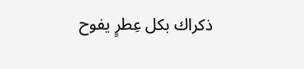ذكراك بكل عِطرٍ يفوح